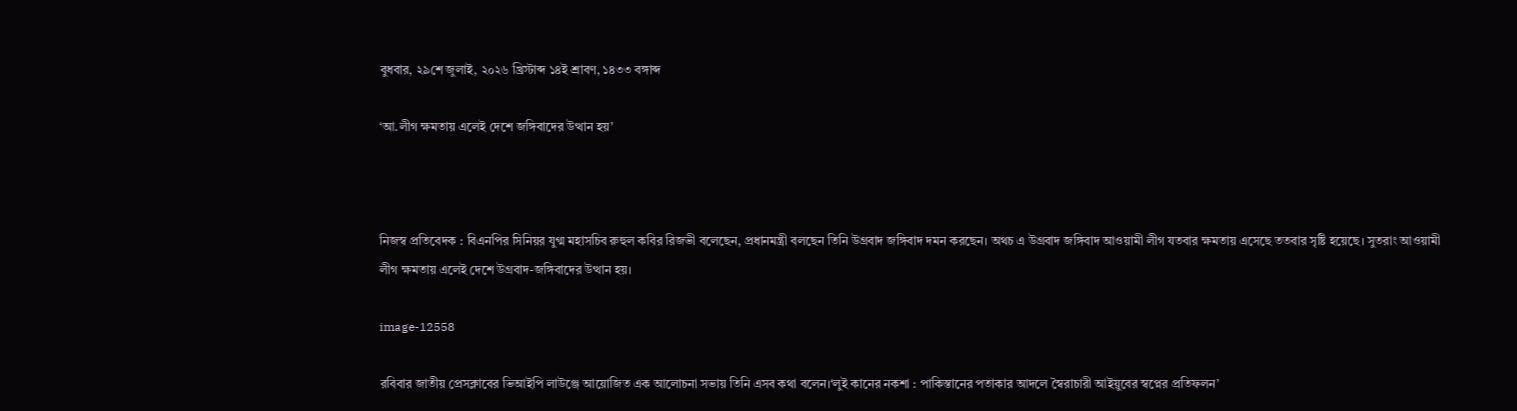বুধবার, ২৯শে জুলাই, ২০২৬ খ্রিস্টাব্দ ১৪ই শ্রাবণ, ১৪৩৩ বঙ্গাব্দ

‘আ.লীগ ক্ষমতায় এলেই দেশে জঙ্গিবাদের উত্থান হয়’



নিজস্ব প্রতিবেদক : বিএনপির সিনিয়র যুগ্ম মহাসচিব রুহুল কবির রিজভী বলেছেন, প্রধানমন্ত্রী বলছেন তিনি উগ্রবাদ জঙ্গিবাদ দমন করছেন। অথচ এ উগ্রবাদ জঙ্গিবাদ আওয়ামী লীগ যতবার ক্ষমতায় এসেছে ততবার সৃষ্টি হয়েছে। সুতরাং আওয়ামী লীগ ক্ষমতায় এলেই দেশে উগ্রবাদ-জঙ্গিবাদের উত্থান হয়।

image-12558

রবিবার জাতীয় প্রেসক্লাবের ভিআইপি লাউঞ্জে আয়োজিত এক আলোচনা সভায় তিনি এসব কথা বলেন।‘লুই কানের নকশা : পাকিস্তানের পতাকার আদলে স্বৈরাচারী আইয়ুবের স্বপ্নের প্রতিফলন’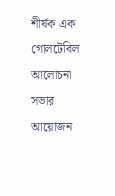শীর্ষক এক গোলটেবিল আলোচনা সভার আয়োজন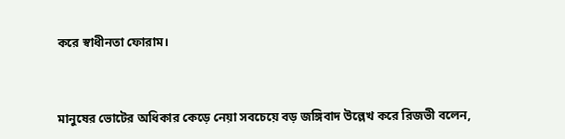করে স্বাধীনতা ফোরাম।



মানুষের ভোটের অধিকার কেড়ে নেয়া সবচেয়ে বড় জঙ্গিবাদ উল্লেখ করে রিজভী বলেন,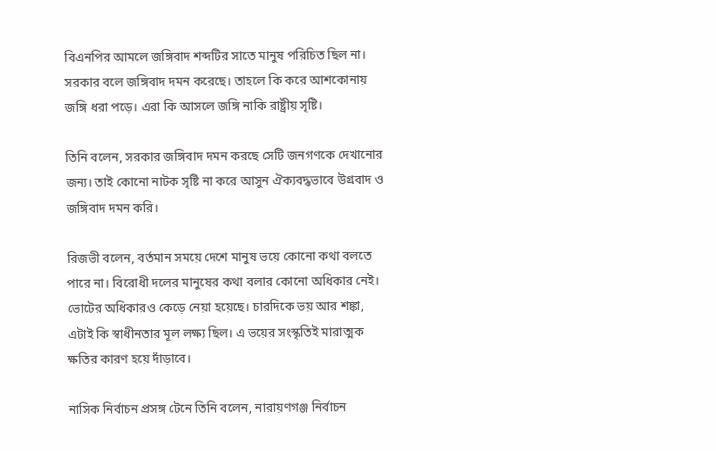বিএনপির আমলে জঙ্গিবাদ শব্দটির সাতে মানুষ পরিচিত ছিল না। সরকার বলে জঙ্গিবাদ দমন করেছে। তাহলে কি করে আশকোনায় জঙ্গি ধরা পড়ে। এরা কি আসলে জঙ্গি নাকি রাষ্ট্রীয় সৃষ্টি।

তিনি বলেন, সরকার জঙ্গিবাদ দমন করছে সেটি জনগণকে দেখানোর জন্য। তাই কোনো নাটক সৃষ্টি না করে আসুন ঐক্যবদ্ধভাবে উগ্রবাদ ও জঙ্গিবাদ দমন করি।

রিজভী বলেন, বর্তমান সময়ে দেশে মানুষ ভয়ে কোনো কথা বলতে পারে না। বিরোধী দলের মানুষের কথা বলার কোনো অধিকার নেই। ভোটের অধিকারও কেড়ে নেয়া হয়েছে। চারদিকে ভয় আর শঙ্কা, এটাই কি স্বাধীনতার মূল লক্ষ্য ছিল। এ ভয়ের সংস্কৃতিই মারাত্মক ক্ষতির কারণ হয়ে দাঁড়াবে।

নাসিক নির্বাচন প্রসঙ্গ টেনে তিনি বলেন, নারায়ণগঞ্জ নির্বাচন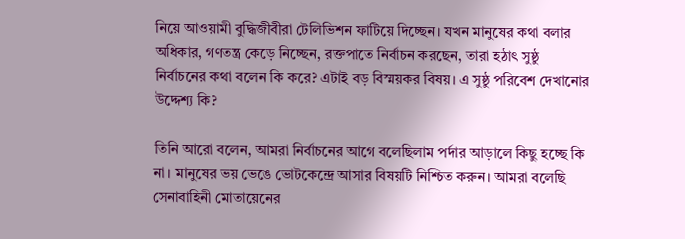নিয়ে আওয়ামী বুদ্ধিজীবীরা টেলিভিশন ফাটিয়ে দিচ্ছেন। যখন মানুষের কথা বলার অধিকার, গণতন্ত্র কেড়ে নিচ্ছেন, রক্তপাতে নির্বাচন করছেন, তারা হঠাৎ সুষ্ঠু নির্বাচনের কথা বলেন কি করে? এটাই বড় বিস্ময়কর বিষয়। এ সুষ্ঠু পরিবেশ দেখানোর উদ্দেশ্য কি?

তিনি আরো বলেন, আমরা নির্বাচনের আগে বলেছিলাম পর্দার আড়ালে কিছু হচ্ছে কি না। মানুষের ভয় ভেঙে ভোটকেন্দ্রে আসার বিষয়টি নিশ্চিত করুন। আমরা বলেছি সেনাবাহিনী মোতায়েনের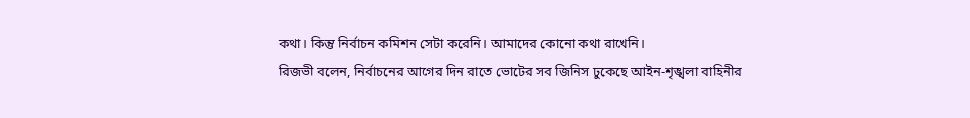কথা। কিন্তু নির্বাচন কমিশন সেটা করেনি। আমাদের কোনো কথা রাখেনি।
রিজভী বলেন, নির্বাচনের আগের দিন রাতে ভোটের সব জিনিস ঢুকেছে আইন-শৃঙ্খলা বাহিনীর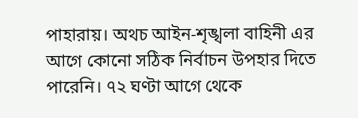পাহারায়। অথচ আইন-শৃঙ্খলা বাহিনী এর আগে কোনো সঠিক নির্বাচন উপহার দিতে পারেনি। ৭২ ঘণ্টা আগে থেকে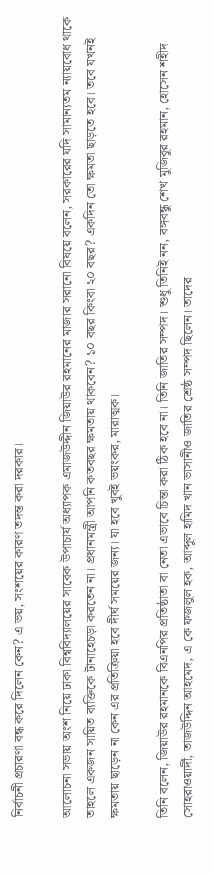নির্বাচনী প্রচারণা বন্ধ করে দিলেন কেন? এ ভয়, সংশয়ের কারণ তদন্ত করা দরকার।

আলোচনা সভায় অংশ নিয়ে ঢাকা বিশ্ববিদ্যালয়ের সাবেক উপাচার্য অধ্যাপক এমাজউদ্দীন জিয়াউর রহমানের মাজার সরানো বিষয়ে বলেন, সরকারের যদি সামান্যতম ন্যায়বোধ থাকে তাহলে একজন সায়িত ব্যক্তিকে টানাহেচড়া করতেন না। প্রধানমন্ত্রী আপনি কতবছর ক্ষমতায় থাকবেন? ১০ বছর কিংবা ২০ বছর? একদিন তো ক্ষমতা ছাড়তে হবে। তবে যখনই ক্ষমতায় ছাড়েন না কেন এর প্রতিক্রিয়া হবে দীর্ঘ সময়ের জন্য। যা হবে খুবই ভয়ংকর, মারাত্মক।

তিনি বলেন, জিয়াউর রহমানকে বিএনপির প্রতিষ্ঠাতা বা নেতা এভাবে চিন্তা করা ঠিক হবে না। তিনি জাতির সম্পদ। শুধু তিনিই নন, বঙ্গবন্ধু শেখ মুজিবুর রহমান, হোসেন শহীদ সোহরাওয়ার্দী, তাজউদ্দিন আহমেদ, এ কে ফজলুল হক, আব্দুল হামিদ খান ভাসানীও জাতির শ্রেষ্ঠ সম্পদ ছিলেন। তাদের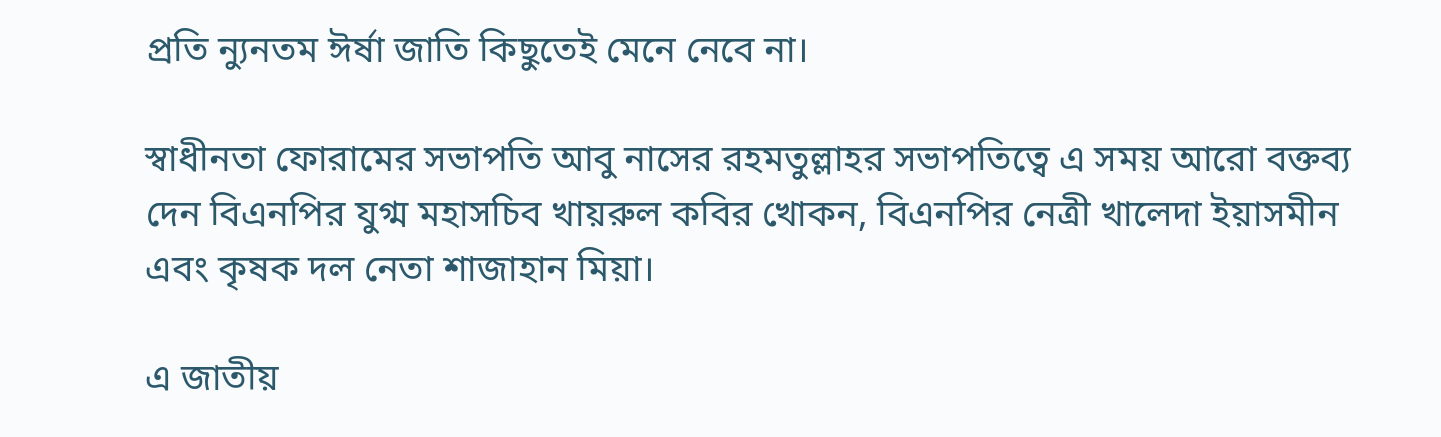প্রতি ন্যুনতম ঈর্ষা জাতি কিছুতেই মেনে নেবে না।

স্বাধীনতা ফোরামের সভাপতি আবু নাসের রহমতুল্লাহর সভাপতিত্বে এ সময় আরো বক্তব্য দেন বিএনপির যুগ্ম মহাসচিব খায়রুল কবির খোকন, বিএনপির নেত্রী খালেদা ইয়াসমীন এবং কৃষক দল নেতা শাজাহান মিয়া।

এ জাতীয়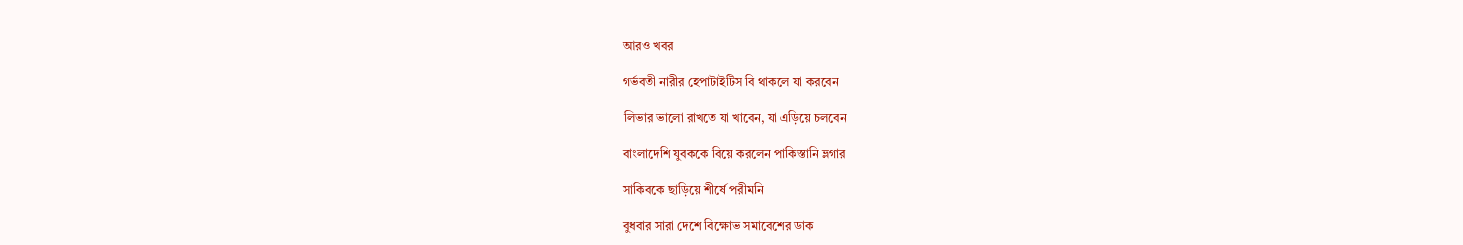আরও খবর

গর্ভবতী নারীর হেপাটাইটিস বি থাকলে যা করবেন

লিভার ভালো রাখতে যা খাবেন, যা এড়িয়ে চলবেন

বাংলাদেশি যুবককে বিয়ে করলেন পাকিস্তানি ভ্লগার

সাকিবকে ছাড়িয়ে শীর্ষে পরীমনি

বুধবার সারা দেশে বিক্ষোভ সমাবেশের ডাক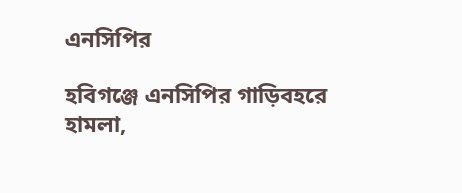এনসিপির

হবিগঞ্জে এনসিপির গাড়িবহরে হামলা,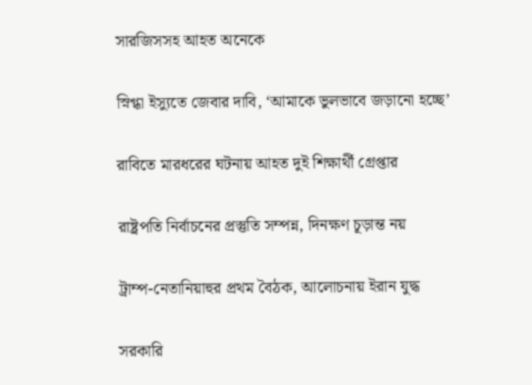সারজিসসহ আহত অনেকে

স্নিগ্ধা ইস্যুতে জেবার দাবি, ‘আমাকে ভুলভাবে জড়ানো হচ্ছে’

রাবিতে মারধরের ঘটনায় আহত দুই শিক্ষার্থী গ্রেপ্তার

রাষ্ট্রপতি নির্বাচনের প্রস্তুতি সম্পন্ন, দিনক্ষণ চূড়ান্ত নয়

ট্রাম্প-নেতানিয়াহুর প্রথম বৈঠক, আলোচনায় ইরান যুদ্ধ

সরকারি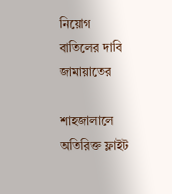নিয়োগ বাতিলের দাবি জামায়াতের

শাহজালালে অতিরিক্ত ফ্লাইট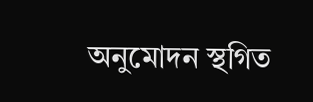অনুমোদন স্থগিত